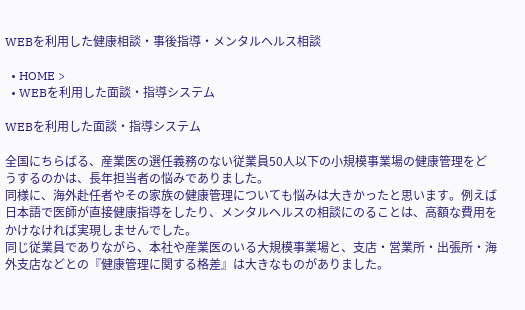WEBを利用した健康相談・事後指導・メンタルヘルス相談

  • HOME >
  • WEBを利用した面談・指導システム

WEBを利用した面談・指導システム

全国にちらばる、産業医の選任義務のない従業員50人以下の小規模事業場の健康管理をどうするのかは、長年担当者の悩みでありました。
同様に、海外赴任者やその家族の健康管理についても悩みは大きかったと思います。例えば日本語で医師が直接健康指導をしたり、メンタルヘルスの相談にのることは、高額な費用をかけなければ実現しませんでした。
同じ従業員でありながら、本社や産業医のいる大規模事業場と、支店・営業所・出張所・海外支店などとの『健康管理に関する格差』は大きなものがありました。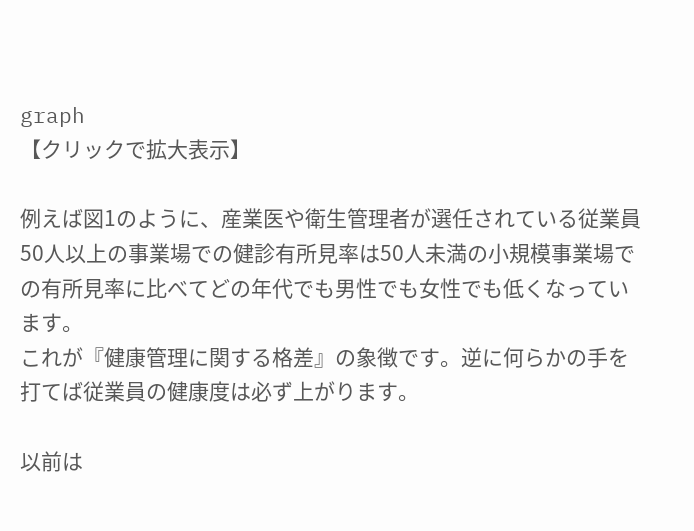graph
【クリックで拡大表示】

例えば図1のように、産業医や衛生管理者が選任されている従業員50人以上の事業場での健診有所見率は50人未満の小規模事業場での有所見率に比べてどの年代でも男性でも女性でも低くなっています。
これが『健康管理に関する格差』の象徴です。逆に何らかの手を打てば従業員の健康度は必ず上がります。

以前は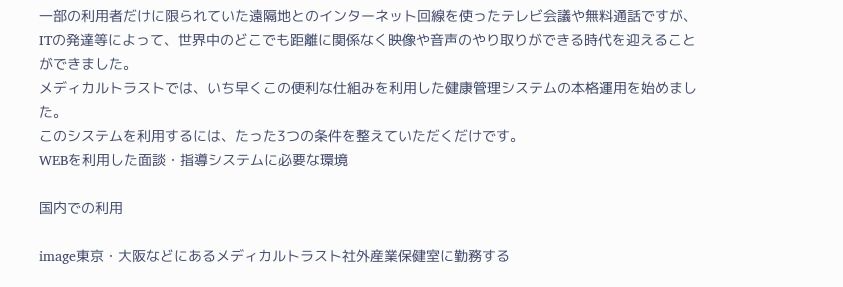一部の利用者だけに限られていた遠隔地とのインターネット回線を使ったテレビ会議や無料通話ですが、ITの発達等によって、世界中のどこでも距離に関係なく映像や音声のやり取りができる時代を迎えることができました。
メディカルトラストでは、いち早くこの便利な仕組みを利用した健康管理システムの本格運用を始めました。
このシステムを利用するには、たった3つの条件を整えていただくだけです。
WEBを利用した面談・指導システムに必要な環境

国内での利用

image東京・大阪などにあるメディカルトラスト社外産業保健室に勤務する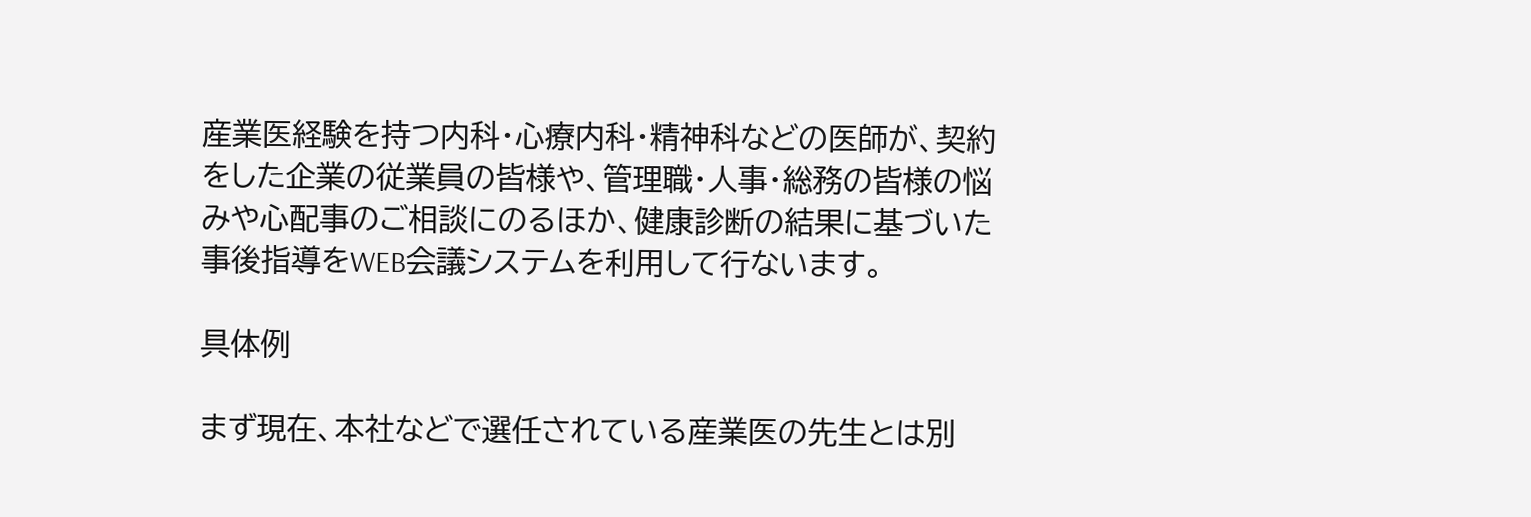産業医経験を持つ内科・心療内科・精神科などの医師が、契約をした企業の従業員の皆様や、管理職・人事・総務の皆様の悩みや心配事のご相談にのるほか、健康診断の結果に基づいた事後指導をWEB会議システムを利用して行ないます。

具体例

まず現在、本社などで選任されている産業医の先生とは別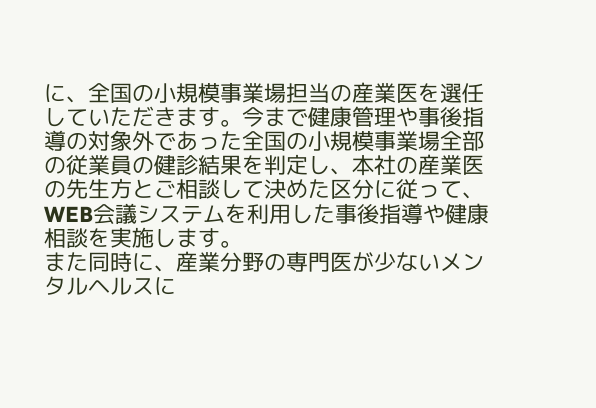に、全国の小規模事業場担当の産業医を選任していただきます。今まで健康管理や事後指導の対象外であった全国の小規模事業場全部の従業員の健診結果を判定し、本社の産業医の先生方とご相談して決めた区分に従って、WEB会議システムを利用した事後指導や健康相談を実施します。
また同時に、産業分野の専門医が少ないメンタルヘルスに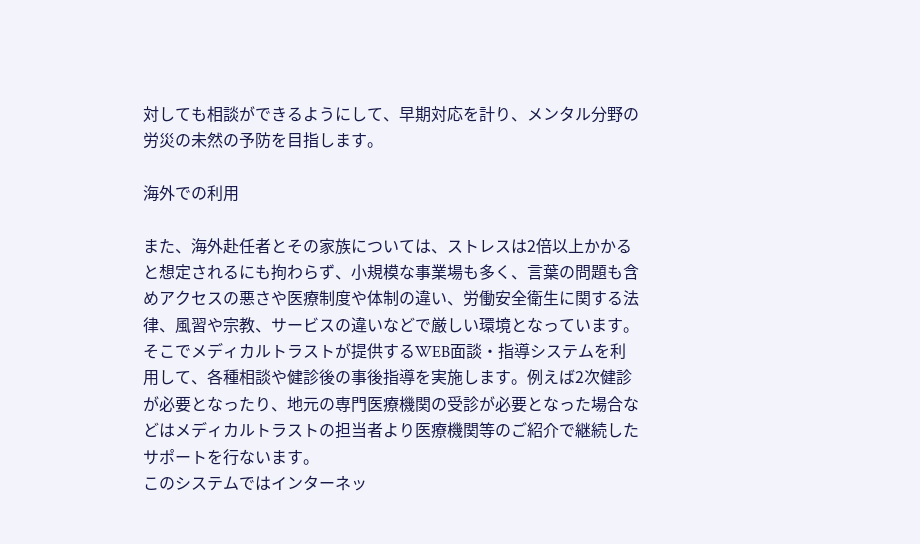対しても相談ができるようにして、早期対応を計り、メンタル分野の労災の未然の予防を目指します。

海外での利用

また、海外赴任者とその家族については、ストレスは2倍以上かかると想定されるにも拘わらず、小規模な事業場も多く、言葉の問題も含めアクセスの悪さや医療制度や体制の違い、労働安全衛生に関する法律、風習や宗教、サービスの違いなどで厳しい環境となっています。
そこでメディカルトラストが提供するWEB面談・指導システムを利用して、各種相談や健診後の事後指導を実施します。例えば2次健診が必要となったり、地元の専門医療機関の受診が必要となった場合などはメディカルトラストの担当者より医療機関等のご紹介で継続したサポートを行ないます。
このシステムではインターネッ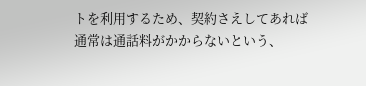トを利用するため、契約さえしてあれば通常は通話料がかからないという、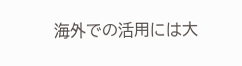海外での活用には大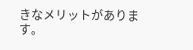きなメリットがあります。